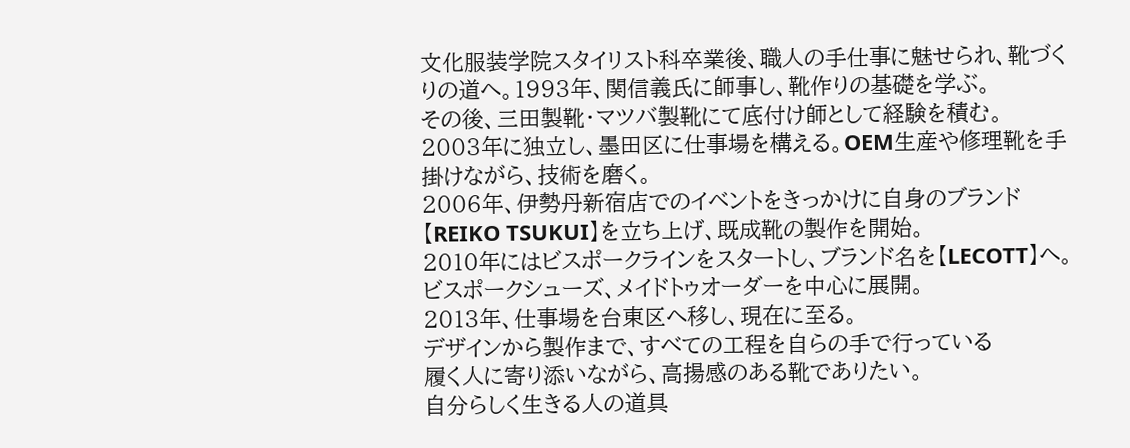文化服装学院スタイリスト科卒業後、職人の手仕事に魅せられ、靴づくりの道へ。1993年、関信義氏に師事し、靴作りの基礎を学ぶ。
その後、三田製靴・マツバ製靴にて底付け師として経験を積む。
2003年に独立し、墨田区に仕事場を構える。OEM生産や修理靴を手掛けながら、技術を磨く。
2006年、伊勢丹新宿店でのイベントをきっかけに自身のブランド【REIKO TSUKUI】を立ち上げ、既成靴の製作を開始。
2010年にはビスポークラインをスタートし、ブランド名を【LECOTT】へ。
ビスポークシューズ、メイドトゥオーダーを中心に展開。
2013年、仕事場を台東区へ移し、現在に至る。
デザインから製作まで、すべての工程を自らの手で行っている
履く人に寄り添いながら、高揚感のある靴でありたい。
自分らしく生きる人の道具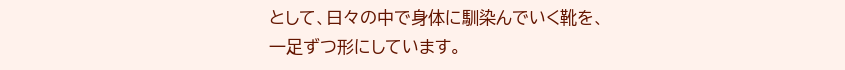として、日々の中で身体に馴染んでいく靴を、一足ずつ形にしています。